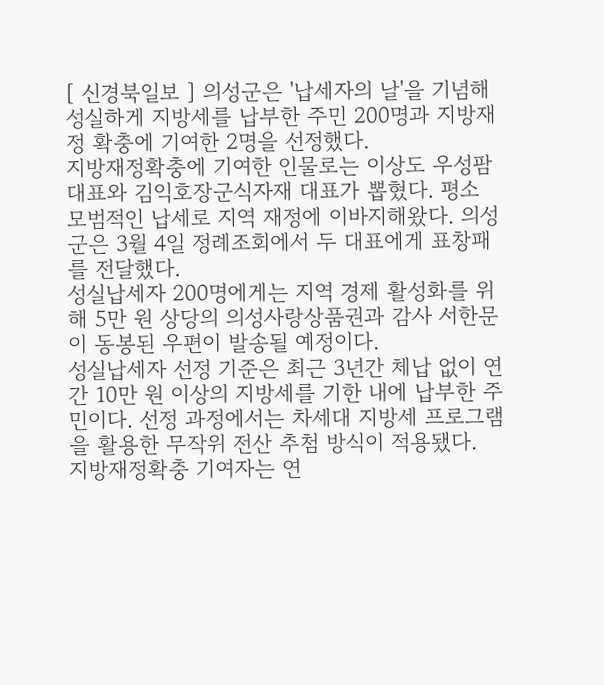[ 신경북일보 ] 의성군은 '납세자의 날'을 기념해 성실하게 지방세를 납부한 주민 200명과 지방재정 확충에 기여한 2명을 선정했다.
지방재정확충에 기여한 인물로는 이상도 우성팜 대표와 김익호장군식자재 대표가 뽑혔다. 평소 모범적인 납세로 지역 재정에 이바지해왔다. 의성군은 3월 4일 정례조회에서 두 대표에게 표창패를 전달했다.
성실납세자 200명에게는 지역 경제 활성화를 위해 5만 원 상당의 의성사랑상품권과 감사 서한문이 동봉된 우편이 발송될 예정이다.
성실납세자 선정 기준은 최근 3년간 체납 없이 연간 10만 원 이상의 지방세를 기한 내에 납부한 주민이다. 선정 과정에서는 차세대 지방세 프로그램을 활용한 무작위 전산 추첨 방식이 적용됐다.
지방재정확충 기여자는 연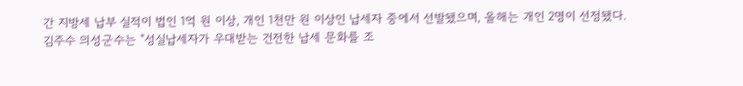간 지방세 납부 실적이 법인 1억 원 이상, 개인 1천만 원 이상인 납세자 중에서 선발됐으며, 올해는 개인 2명이 선정됐다.
김주수 의성군수는 "성실납세자가 우대받는 건전한 납세 문화를 조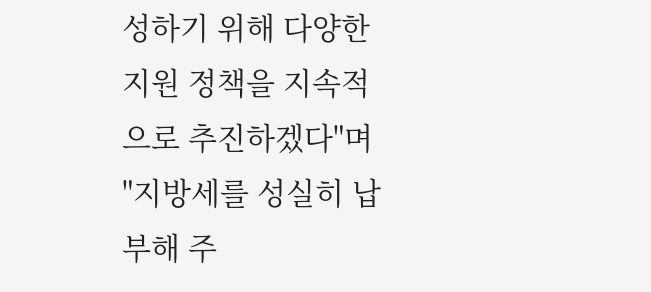성하기 위해 다양한 지원 정책을 지속적으로 추진하겠다"며 "지방세를 성실히 납부해 주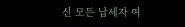신 모든 납세자 여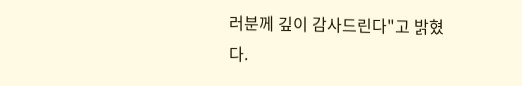러분께 깊이 감사드린다"고 밝혔다.